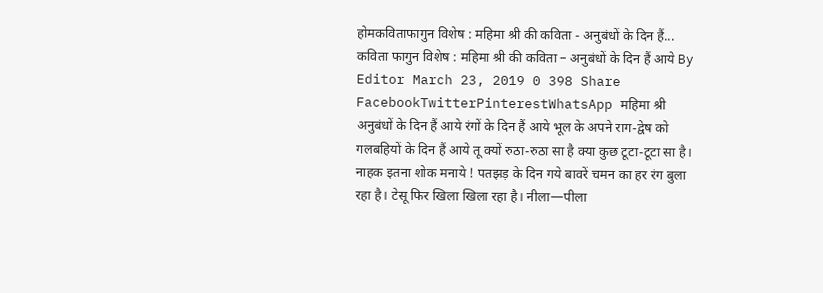होमकविताफागुन विशेष : महिमा श्री की कविता - अनुबंधों के दिन हैं... कविता फागुन विशेष : महिमा श्री की कविता – अनुबंधों के दिन हैं आये By Editor March 23, 2019 0 398 Share FacebookTwitterPinterestWhatsApp महिमा श्री अनुबंधों के दिन हैं आये रंगों के दिन हैं आये भूल के अपने राग-द्वेष को गलबहियों के दिन हैं आये तू क्यों रुठा-रुठा सा है क्या कुछ टूटा-टूटा सा है। नाहक इतना शोक मनाये ! पतझड़ के दिन गये बावरें चमन का हर रंग बुला रहा है। टेसू फिर खिला खिला रहा है। नीला—पीला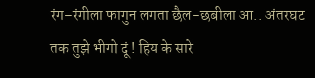रंग–रंगीला फागुन लगता छैल-छबीला आ.. अंतरघट तक तुझे भीगो दूं ! हिय के सारे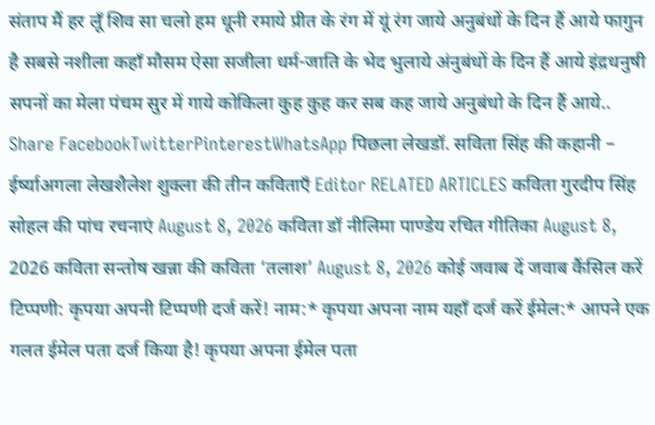संताप मैं हर लूँ शिव सा चलो हम धूनी रमाये प्रीत के रंग में यूं रंग जाये अनुबंधों के दिन हैं आये फागुन है सबसे नशीला कहाँ मौसम ऐसा सजीला धर्म-जाति के भेद भुलाये अंनुबंधों के दिन हैं आये इंद्रधनुषी सपनों का मेला पंचम सुर में गाये कोकिला कुह कुह कर सब कह जाये अनुबंधो के दिन हैं आये.. Share FacebookTwitterPinterestWhatsApp पिछला लेखडॉ. सविता सिंह की कहानी – ईर्ष्याअगला लेखशैलेश शुक्ला की तीन कविताएँ Editor RELATED ARTICLES कविता गुरदीप सिंह सोहल की पांच रचनाएं August 8, 2026 कविता डॉ नीलिमा पाण्डेय रचित गीतिका August 8, 2026 कविता सन्तोष खन्ना की कविता ‘तलाश’ August 8, 2026 कोई जवाब दें जवाब कैंसिल करें टिप्पणी: कृपया अपनी टिप्पणी दर्ज करें! नाम:* कृपया अपना नाम यहाँ दर्ज करें ईमेल:* आपने एक गलत ईमेल पता दर्ज किया है! कृपया अपना ईमेल पता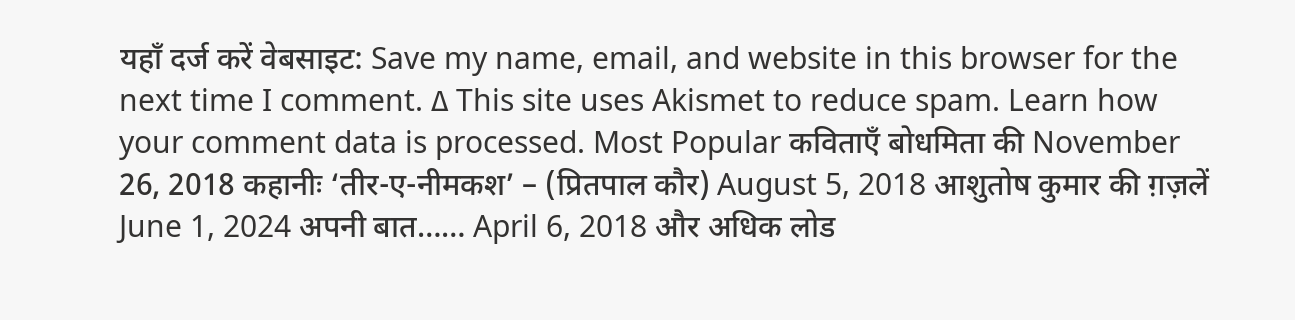यहाँ दर्ज करें वेबसाइट: Save my name, email, and website in this browser for the next time I comment. Δ This site uses Akismet to reduce spam. Learn how your comment data is processed. Most Popular कविताएँ बोधमिता की November 26, 2018 कहानीः ‘तीर-ए-नीमकश’ – (प्रितपाल कौर) August 5, 2018 आशुतोष कुमार की ग़ज़लें June 1, 2024 अपनी बात…… April 6, 2018 और अधिक लोड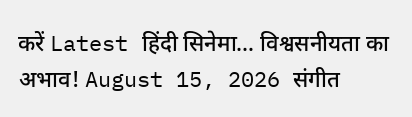करें Latest हिंदी सिनेमा… विश्वसनीयता का अभाव! August 15, 2026 संगीत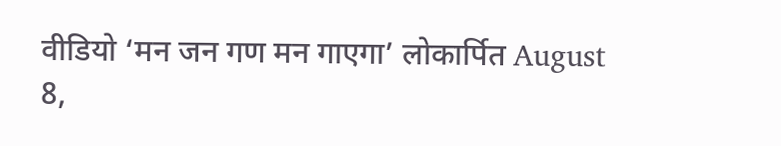वीडियो ‘मन जन गण मन गाएगा’ लोकार्पित August 8,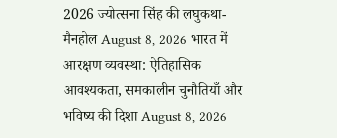2026 ज्योत्सना सिंह की लघुकथा- मैनहोल August 8, 2026 भारत में आरक्षण व्यवस्था: ऐतिहासिक आवश्यकता, समकालीन चुनौतियाँ और भविष्य की दिशा August 8, 2026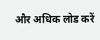और अधिक लोड करें